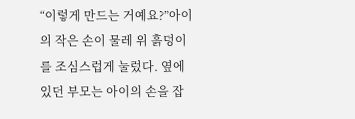“이렇게 만드는 거예요?”아이의 작은 손이 물레 위 흙덩이를 조심스럽게 눌렀다. 옆에 있던 부모는 아이의 손을 잡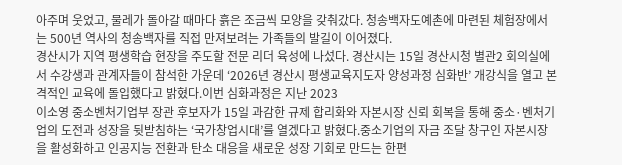아주며 웃었고, 물레가 돌아갈 때마다 흙은 조금씩 모양을 갖춰갔다. 청송백자도예촌에 마련된 체험장에서는 500년 역사의 청송백자를 직접 만져보려는 가족들의 발길이 이어졌다.
경산시가 지역 평생학습 현장을 주도할 전문 리더 육성에 나섰다. 경산시는 15일 경산시청 별관2 회의실에서 수강생과 관계자들이 참석한 가운데 ‘2026년 경산시 평생교육지도자 양성과정 심화반’ 개강식을 열고 본격적인 교육에 돌입했다고 밝혔다.이번 심화과정은 지난 2023
이소영 중소벤처기업부 장관 후보자가 15일 과감한 규제 합리화와 자본시장 신뢰 회복을 통해 중소·벤처기업의 도전과 성장을 뒷받침하는 ‘국가창업시대’를 열겠다고 밝혔다.중소기업의 자금 조달 창구인 자본시장을 활성화하고 인공지능 전환과 탄소 대응을 새로운 성장 기회로 만드는 한편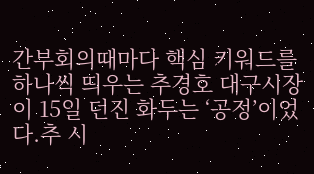간부회의때마다 핵심 키워드를 하나씩 띄우는 추경호 대구시장이 15일 던진 화두는 ‘공정’이었다.추 시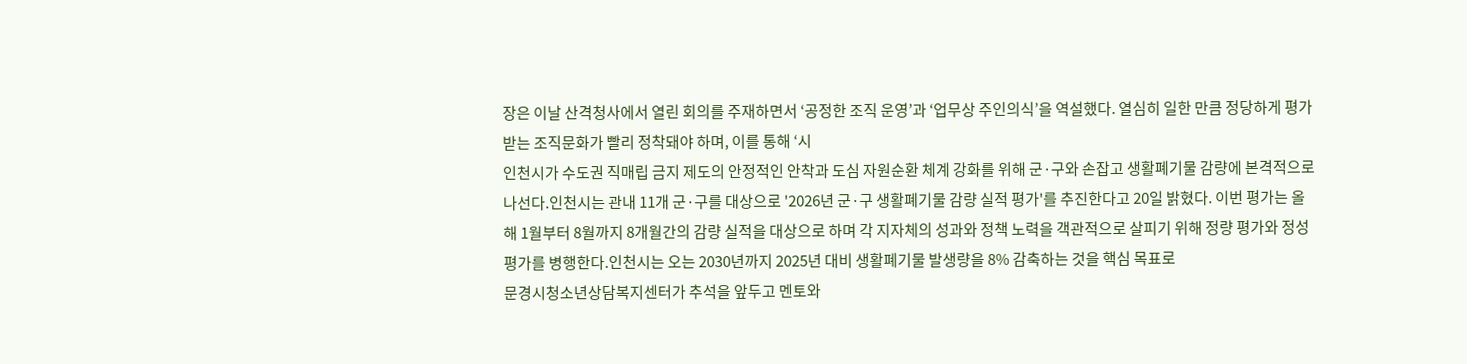장은 이날 산격청사에서 열린 회의를 주재하면서 ‘공정한 조직 운영’과 ‘업무상 주인의식’을 역설했다. 열심히 일한 만큼 정당하게 평가받는 조직문화가 빨리 정착돼야 하며, 이를 통해 ‘시
인천시가 수도권 직매립 금지 제도의 안정적인 안착과 도심 자원순환 체계 강화를 위해 군·구와 손잡고 생활폐기물 감량에 본격적으로 나선다.인천시는 관내 11개 군·구를 대상으로 '2026년 군·구 생활폐기물 감량 실적 평가'를 추진한다고 20일 밝혔다. 이번 평가는 올해 1월부터 8월까지 8개월간의 감량 실적을 대상으로 하며 각 지자체의 성과와 정책 노력을 객관적으로 살피기 위해 정량 평가와 정성 평가를 병행한다.인천시는 오는 2030년까지 2025년 대비 생활폐기물 발생량을 8% 감축하는 것을 핵심 목표로
문경시청소년상담복지센터가 추석을 앞두고 멘토와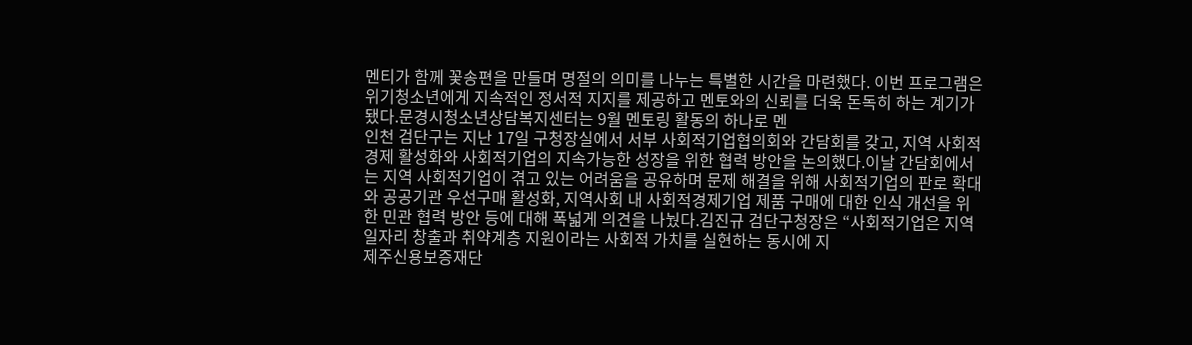멘티가 함께 꽃송편을 만들며 명절의 의미를 나누는 특별한 시간을 마련했다. 이번 프로그램은 위기청소년에게 지속적인 정서적 지지를 제공하고 멘토와의 신뢰를 더욱 돈독히 하는 계기가 됐다.문경시청소년상담복지센터는 9월 멘토링 활동의 하나로 멘
인천 검단구는 지난 17일 구청장실에서 서부 사회적기업협의회와 간담회를 갖고, 지역 사회적경제 활성화와 사회적기업의 지속가능한 성장을 위한 협력 방안을 논의했다.이날 간담회에서는 지역 사회적기업이 겪고 있는 어려움을 공유하며 문제 해결을 위해 사회적기업의 판로 확대와 공공기관 우선구매 활성화, 지역사회 내 사회적경제기업 제품 구매에 대한 인식 개선을 위한 민관 협력 방안 등에 대해 폭넓게 의견을 나눴다.김진규 검단구청장은 “사회적기업은 지역 일자리 창출과 취약계층 지원이라는 사회적 가치를 실현하는 동시에 지
제주신용보증재단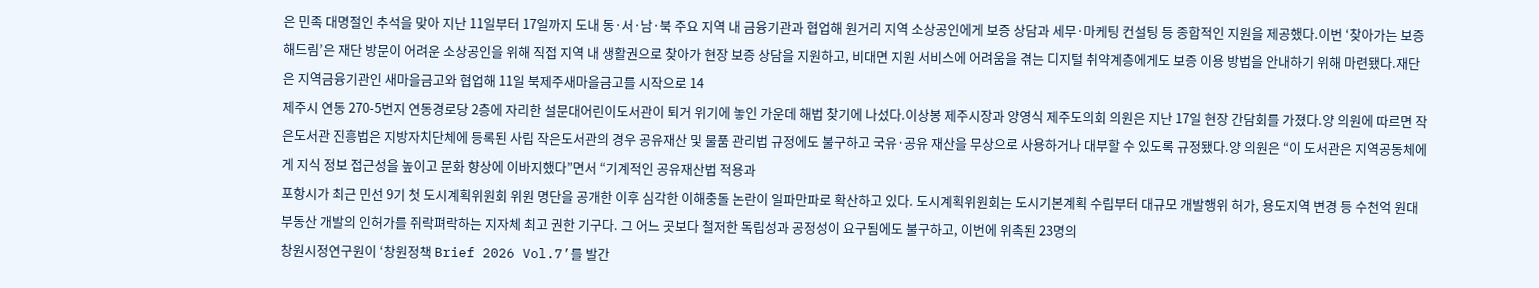은 민족 대명절인 추석을 맞아 지난 11일부터 17일까지 도내 동·서·남·북 주요 지역 내 금융기관과 협업해 원거리 지역 소상공인에게 보증 상담과 세무·마케팅 컨설팅 등 종합적인 지원을 제공했다.이번 ‘찾아가는 보증해드림’은 재단 방문이 어려운 소상공인을 위해 직접 지역 내 생활권으로 찾아가 현장 보증 상담을 지원하고, 비대면 지원 서비스에 어려움을 겪는 디지털 취약계층에게도 보증 이용 방법을 안내하기 위해 마련됐다.재단은 지역금융기관인 새마을금고와 협업해 11일 북제주새마을금고를 시작으로 14
제주시 연동 270-5번지 연동경로당 2층에 자리한 설문대어린이도서관이 퇴거 위기에 놓인 가운데 해법 찾기에 나섰다.이상봉 제주시장과 양영식 제주도의회 의원은 지난 17일 현장 간담회를 가졌다.양 의원에 따르면 작은도서관 진흥법은 지방자치단체에 등록된 사립 작은도서관의 경우 공유재산 및 물품 관리법 규정에도 불구하고 국유·공유 재산을 무상으로 사용하거나 대부할 수 있도록 규정됐다.양 의원은 “이 도서관은 지역공동체에게 지식 정보 접근성을 높이고 문화 향상에 이바지했다”면서 “기계적인 공유재산법 적용과
포항시가 최근 민선 9기 첫 도시계획위원회 위원 명단을 공개한 이후 심각한 이해충돌 논란이 일파만파로 확산하고 있다. 도시계획위원회는 도시기본계획 수립부터 대규모 개발행위 허가, 용도지역 변경 등 수천억 원대 부동산 개발의 인허가를 쥐락펴락하는 지자체 최고 권한 기구다. 그 어느 곳보다 철저한 독립성과 공정성이 요구됨에도 불구하고, 이번에 위촉된 23명의
창원시정연구원이 ‘창원정책 Brief 2026 Vol.7’를 발간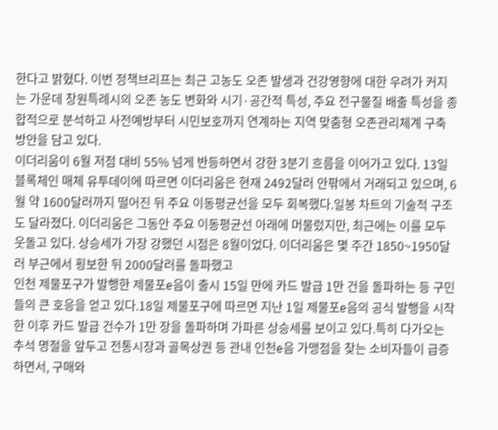한다고 밝혔다. 이번 정책브리프는 최근 고농도 오존 발생과 건강영향에 대한 우려가 커지는 가운데 창원특례시의 오존 농도 변화와 시기·공간적 특성, 주요 전구물질 배출 특성을 종합적으로 분석하고 사전예방부터 시민보호까지 연계하는 지역 맞춤형 오존관리체계 구축 방안을 담고 있다.
이더리움이 6월 저점 대비 55% 넘게 반등하면서 강한 3분기 흐름을 이어가고 있다. 13일 블록체인 매체 유투데이에 따르면 이더리움은 현재 2492달러 안팎에서 거래되고 있으며, 6월 약 1600달러까지 떨어진 뒤 주요 이동평균선을 모두 회복했다.일봉 차트의 기술적 구조도 달라졌다. 이더리움은 그동안 주요 이동평균선 아래에 머물렀지만, 최근에는 이를 모두 웃돌고 있다. 상승세가 가장 강했던 시점은 8월이었다. 이더리움은 몇 주간 1850~1950달러 부근에서 횡보한 뒤 2000달러를 돌파했고
인천 제물포구가 발행한 제물포e음이 출시 15일 만에 카드 발급 1만 건을 돌파하는 등 구민들의 큰 호응을 얻고 있다.18일 제물포구에 따르면 지난 1일 제물포e음의 공식 발행을 시작한 이후 카드 발급 건수가 1만 장을 돌파하며 가파른 상승세를 보이고 있다.특히 다가오는 추석 명절을 앞두고 전통시장과 골목상권 등 관내 인천e음 가맹점을 찾는 소비자들이 급증하면서, 구매와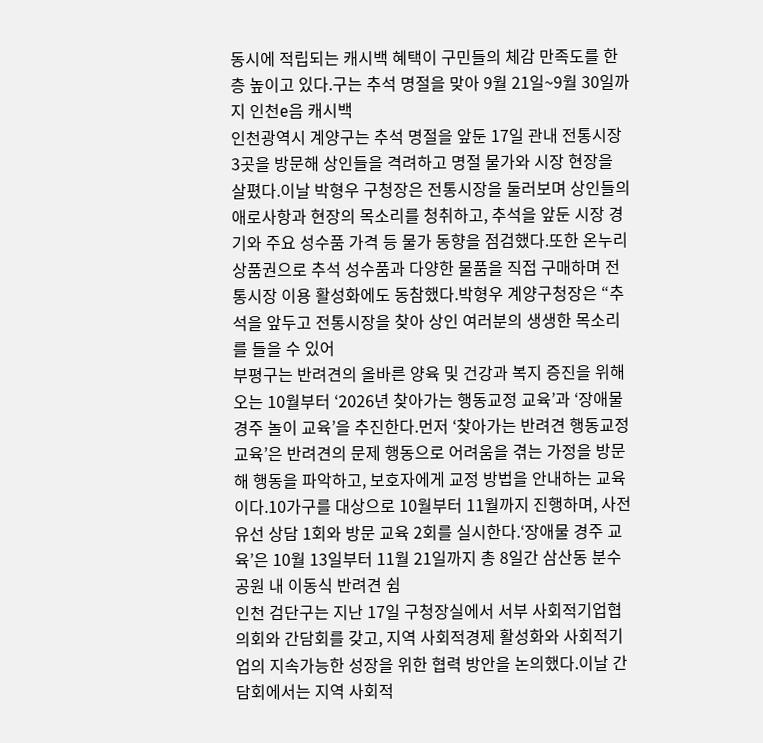동시에 적립되는 캐시백 혜택이 구민들의 체감 만족도를 한층 높이고 있다.구는 추석 명절을 맞아 9월 21일~9월 30일까지 인천e음 캐시백
인천광역시 계양구는 추석 명절을 앞둔 17일 관내 전통시장 3곳을 방문해 상인들을 격려하고 명절 물가와 시장 현장을 살폈다.이날 박형우 구청장은 전통시장을 둘러보며 상인들의 애로사항과 현장의 목소리를 청취하고, 추석을 앞둔 시장 경기와 주요 성수품 가격 등 물가 동향을 점검했다.또한 온누리상품권으로 추석 성수품과 다양한 물품을 직접 구매하며 전통시장 이용 활성화에도 동참했다.박형우 계양구청장은 “추석을 앞두고 전통시장을 찾아 상인 여러분의 생생한 목소리를 들을 수 있어
부평구는 반려견의 올바른 양육 및 건강과 복지 증진을 위해 오는 10월부터 ‘2026년 찾아가는 행동교정 교육’과 ‘장애물 경주 놀이 교육’을 추진한다.먼저 ‘찾아가는 반려견 행동교정 교육’은 반려견의 문제 행동으로 어려움을 겪는 가정을 방문해 행동을 파악하고, 보호자에게 교정 방법을 안내하는 교육이다.10가구를 대상으로 10월부터 11월까지 진행하며, 사전 유선 상담 1회와 방문 교육 2회를 실시한다.‘장애물 경주 교육’은 10월 13일부터 11월 21일까지 총 8일간 삼산동 분수공원 내 이동식 반려견 쉼
인천 검단구는 지난 17일 구청장실에서 서부 사회적기업협의회와 간담회를 갖고, 지역 사회적경제 활성화와 사회적기업의 지속가능한 성장을 위한 협력 방안을 논의했다.이날 간담회에서는 지역 사회적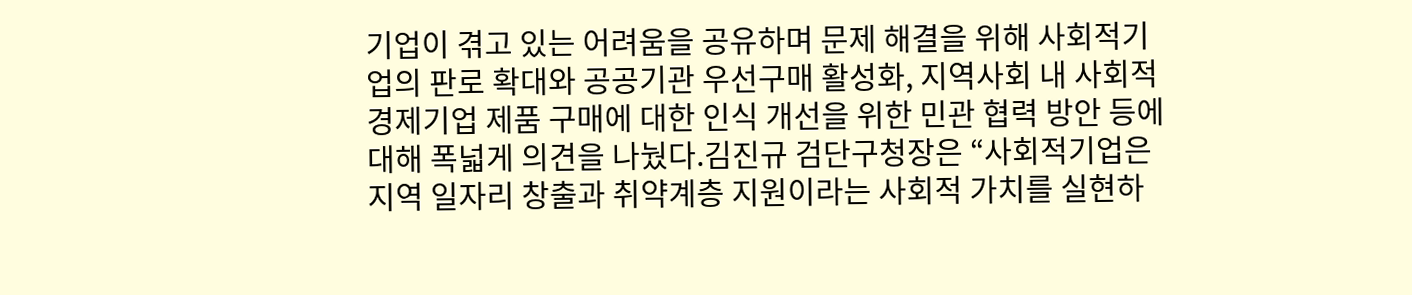기업이 겪고 있는 어려움을 공유하며 문제 해결을 위해 사회적기업의 판로 확대와 공공기관 우선구매 활성화, 지역사회 내 사회적경제기업 제품 구매에 대한 인식 개선을 위한 민관 협력 방안 등에 대해 폭넓게 의견을 나눴다.김진규 검단구청장은 “사회적기업은 지역 일자리 창출과 취약계층 지원이라는 사회적 가치를 실현하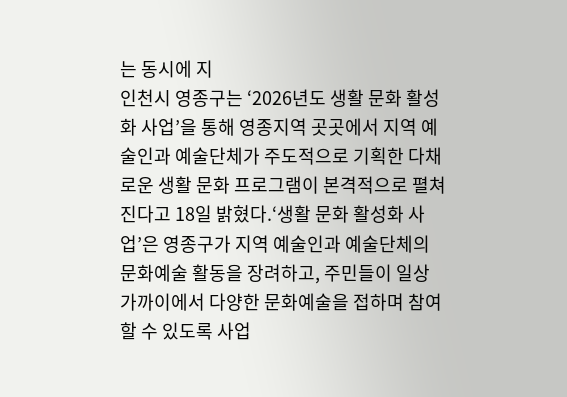는 동시에 지
인천시 영종구는 ‘2026년도 생활 문화 활성화 사업’을 통해 영종지역 곳곳에서 지역 예술인과 예술단체가 주도적으로 기획한 다채로운 생활 문화 프로그램이 본격적으로 펼쳐진다고 18일 밝혔다.‘생활 문화 활성화 사업’은 영종구가 지역 예술인과 예술단체의 문화예술 활동을 장려하고, 주민들이 일상 가까이에서 다양한 문화예술을 접하며 참여할 수 있도록 사업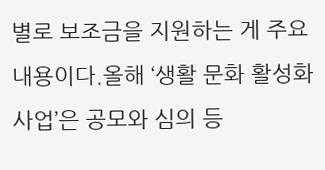별로 보조금을 지원하는 게 주요 내용이다.올해 ‘생활 문화 활성화 사업’은 공모와 심의 등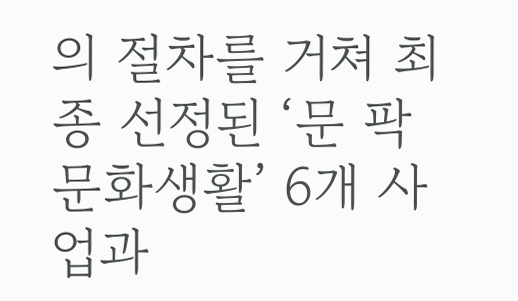의 절차를 거쳐 최종 선정된 ‘문 팍 문화생활’ 6개 사업과